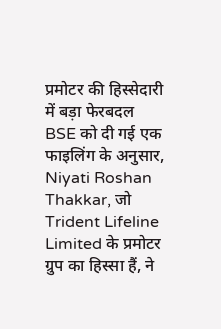प्रमोटर की हिस्सेदारी में बड़ा फेरबदल
BSE को दी गई एक फाइलिंग के अनुसार, Niyati Roshan Thakkar, जो Trident Lifeline Limited के प्रमोटर ग्रुप का हिस्सा हैं, ने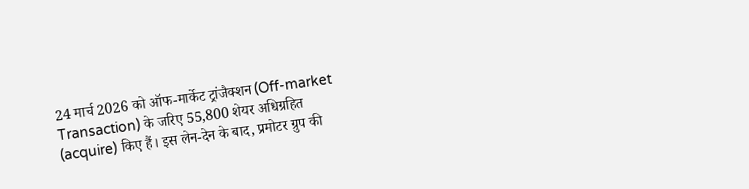24 मार्च 2026 को ऑफ-मार्केट ट्रांजैक्शन (Off-market Transaction) के जरिए 55,800 शेयर अधिग्रहित (acquire) किए हैं। इस लेन-देन के बाद, प्रमोटर ग्रुप की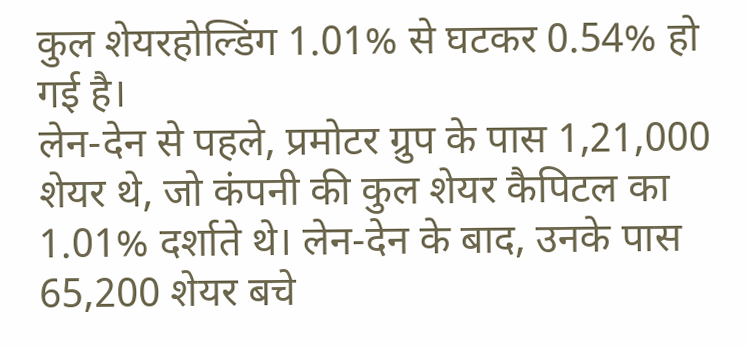कुल शेयरहोल्डिंग 1.01% से घटकर 0.54% हो गई है।
लेन-देन से पहले, प्रमोटर ग्रुप के पास 1,21,000 शेयर थे, जो कंपनी की कुल शेयर कैपिटल का 1.01% दर्शाते थे। लेन-देन के बाद, उनके पास 65,200 शेयर बचे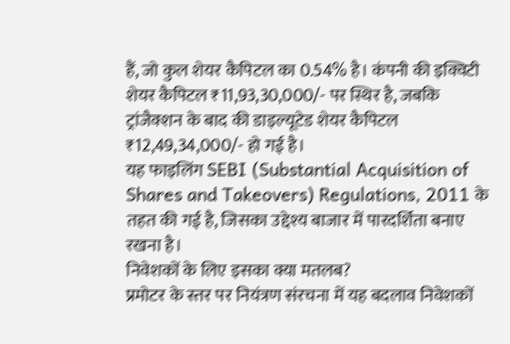हैं, जो कुल शेयर कैपिटल का 0.54% है। कंपनी की इक्विटी शेयर कैपिटल ₹11,93,30,000/- पर स्थिर है, जबकि ट्रांजैक्शन के बाद की डाइल्यूटेड शेयर कैपिटल ₹12,49,34,000/- हो गई है।
यह फाइलिंग SEBI (Substantial Acquisition of Shares and Takeovers) Regulations, 2011 के तहत की गई है, जिसका उद्देश्य बाजार में पारदर्शिता बनाए रखना है।
निवेशकों के लिए इसका क्या मतलब?
प्रमोटर के स्तर पर नियंत्रण संरचना में यह बदलाव निवेशकों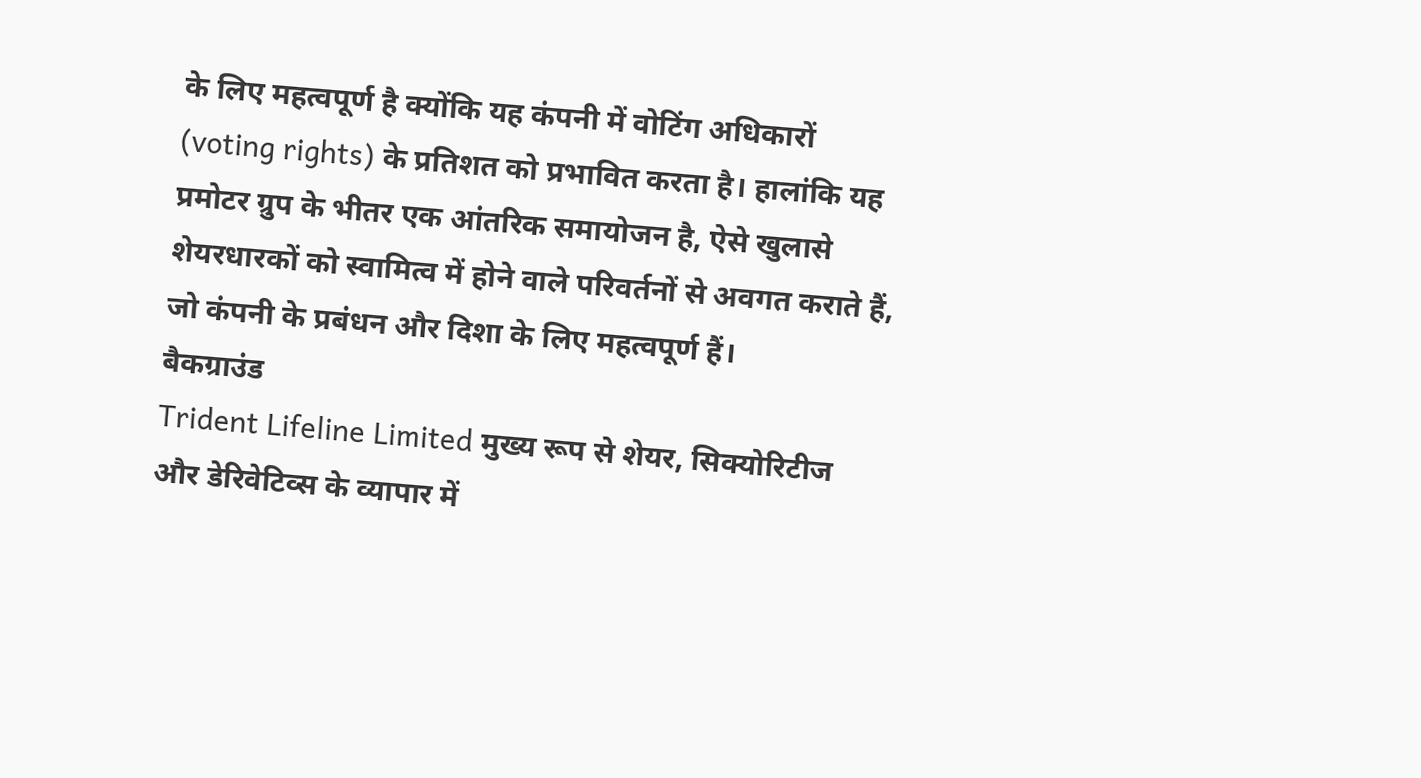के लिए महत्वपूर्ण है क्योंकि यह कंपनी में वोटिंग अधिकारों (voting rights) के प्रतिशत को प्रभावित करता है। हालांकि यह प्रमोटर ग्रुप के भीतर एक आंतरिक समायोजन है, ऐसे खुलासे शेयरधारकों को स्वामित्व में होने वाले परिवर्तनों से अवगत कराते हैं, जो कंपनी के प्रबंधन और दिशा के लिए महत्वपूर्ण हैं।
बैकग्राउंड
Trident Lifeline Limited मुख्य रूप से शेयर, सिक्योरिटीज और डेरिवेटिव्स के व्यापार में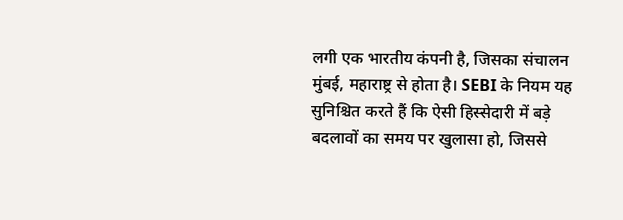लगी एक भारतीय कंपनी है, जिसका संचालन मुंबई, महाराष्ट्र से होता है। SEBI के नियम यह सुनिश्चित करते हैं कि ऐसी हिस्सेदारी में बड़े बदलावों का समय पर खुलासा हो, जिससे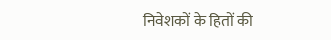निवेशकों के हितों की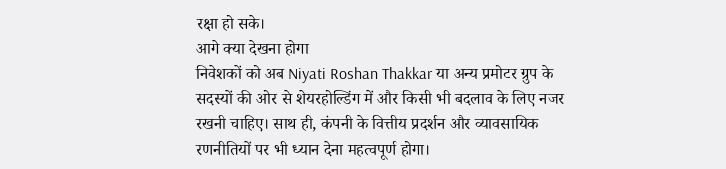रक्षा हो सके।
आगे क्या देखना होगा
निवेशकों को अब Niyati Roshan Thakkar या अन्य प्रमोटर ग्रुप के सदस्यों की ओर से शेयरहोल्डिंग में और किसी भी बदलाव के लिए नजर रखनी चाहिए। साथ ही, कंपनी के वित्तीय प्रदर्शन और व्यावसायिक रणनीतियों पर भी ध्यान देना महत्वपूर्ण होगा।